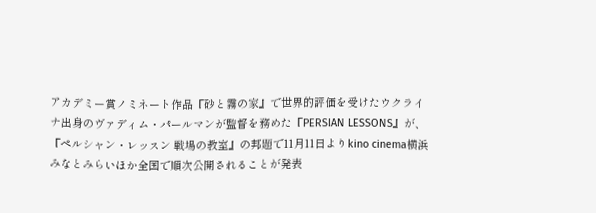アカデミー賞ノミネート作品『砂と霧の家』で世界的評価を受けたウクライナ出身のヴァディム・パールマンが監督を務めた『PERSIAN LESSONS』が、『ペルシャン・レッスン 戦場の教室』の邦題で11月11日よりkino cinema横浜みなとみらいほか全国で順次公開されることが発表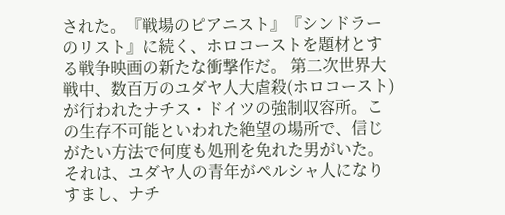された。『戦場のピアニスト』『シンドラーのリスト』に続く、ホロコーストを題材とする戦争映画の新たな衝撃作だ。 第二次世界大戦中、数百万のユダヤ人大虐殺(ホロコースト)が行われたナチス・ドイツの強制収容所。この生存不可能といわれた絶望の場所で、信じがたい方法で何度も処刑を免れた男がいた。それは、ユダヤ人の青年がペルシャ人になりすまし、ナチ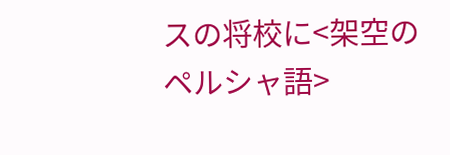スの将校に<架空のペルシャ語>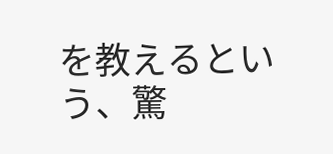を教えるという、驚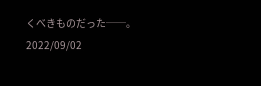くべきものだった──。
2022/09/02